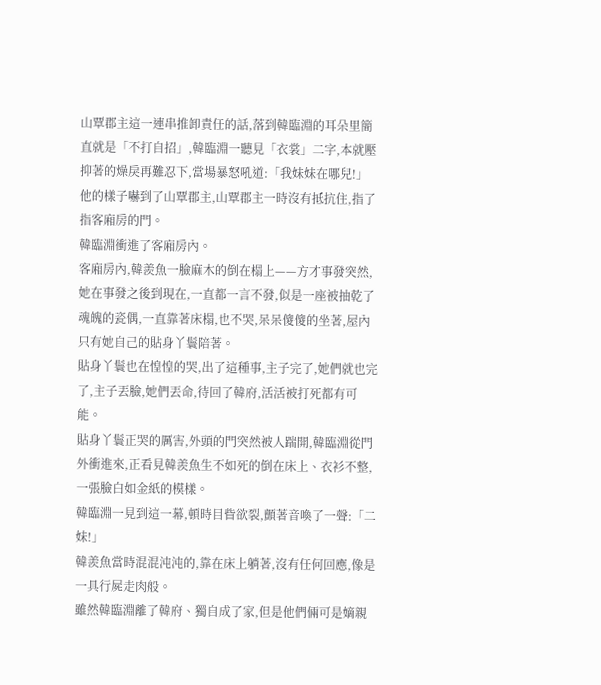山覃郡主這一連串推卸責任的話,落到韓臨淵的耳朵里簡直就是「不打自招」,韓臨淵一聽見「衣裳」二字,本就壓抑著的燥戾再難忍下,當場暴怒吼道:「我妹妹在哪兒!」
他的樣子嚇到了山覃郡主,山覃郡主一時沒有抵抗住,指了指客廂房的門。
韓臨淵衝進了客廂房內。
客廂房內,韓羨魚一臉麻木的倒在榻上——方才事發突然,她在事發之後到現在,一直都一言不發,似是一座被抽乾了魂魄的瓷偶,一直靠著床榻,也不哭,呆呆傻傻的坐著,屋內只有她自己的貼身丫鬟陪著。
貼身丫鬟也在惶惶的哭,出了這種事,主子完了,她們就也完了,主子丟臉,她們丟命,待回了韓府,活活被打死都有可能。
貼身丫鬟正哭的厲害,外頭的門突然被人踹開,韓臨淵從門外衝進來,正看見韓羨魚生不如死的倒在床上、衣衫不整,一張臉白如金紙的模樣。
韓臨淵一見到這一幕,頓時目眥欲裂,顫著音喚了一聲:「二妹!」
韓羨魚當時混混沌沌的,靠在床上躺著,沒有任何回應,像是一具行屍走肉般。
雖然韓臨淵離了韓府、獨自成了家,但是他們倆可是嫡親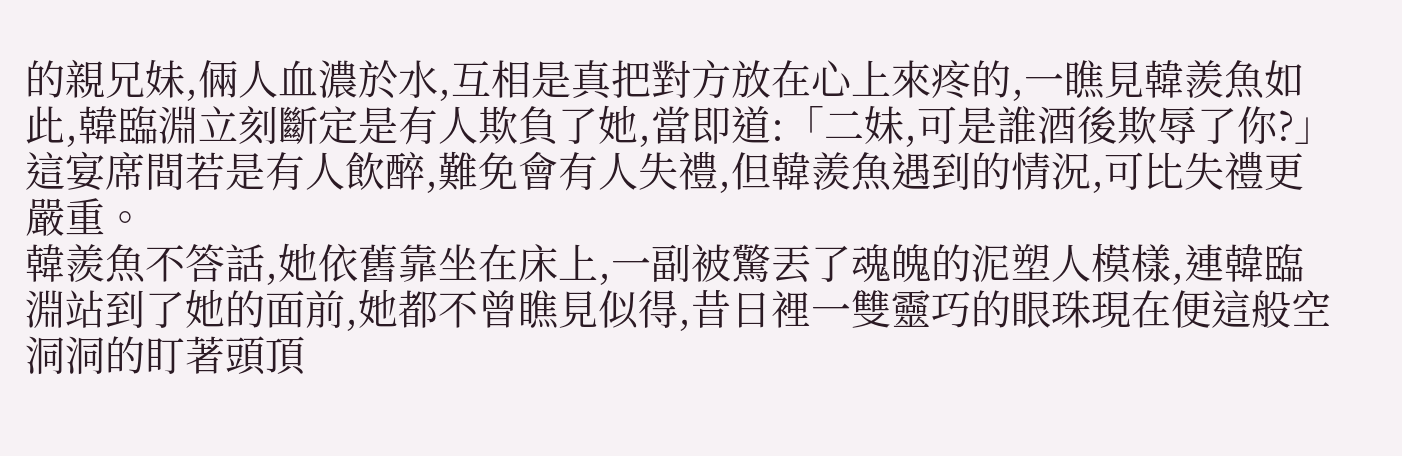的親兄妹,倆人血濃於水,互相是真把對方放在心上來疼的,一瞧見韓羨魚如此,韓臨淵立刻斷定是有人欺負了她,當即道:「二妹,可是誰酒後欺辱了你?」
這宴席間若是有人飲醉,難免會有人失禮,但韓羨魚遇到的情況,可比失禮更嚴重。
韓羨魚不答話,她依舊靠坐在床上,一副被驚丟了魂魄的泥塑人模樣,連韓臨淵站到了她的面前,她都不曾瞧見似得,昔日裡一雙靈巧的眼珠現在便這般空洞洞的盯著頭頂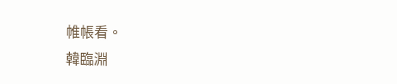帷帳看。
韓臨淵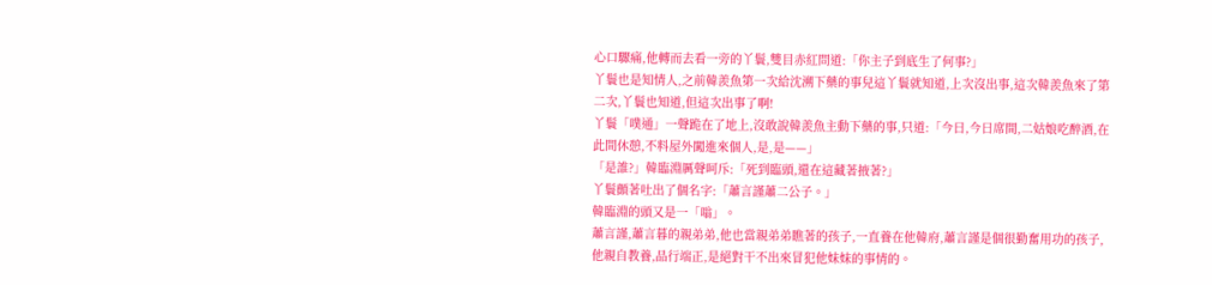心口驟痛,他轉而去看一旁的丫鬟,雙目赤紅問道:「你主子到底生了何事?」
丫鬟也是知情人,之前韓羨魚第一次給沈溯下藥的事兒這丫鬟就知道,上次沒出事,這次韓羨魚來了第二次,丫鬟也知道,但這次出事了啊!
丫鬟「噗通」一聲跪在了地上,沒敢說韓羨魚主動下藥的事,只道:「今日,今日席間,二姑娘吃醉酒,在此間休憩,不料屋外闖進來個人,是,是——」
「是誰?」韓臨淵厲聲呵斥:「死到臨頭,還在這藏著掖著?」
丫鬟顫著吐出了個名字:「蕭言謹蕭二公子。」
韓臨淵的頭又是一「嗡」。
蕭言謹,蕭言暮的親弟弟,他也當親弟弟瞧著的孩子,一直養在他韓府,蕭言謹是個很勤奮用功的孩子,他親自教養,品行端正,是絕對干不出來冒犯他妹妹的事情的。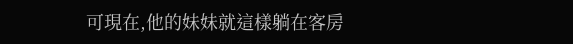可現在,他的妹妹就這樣躺在客房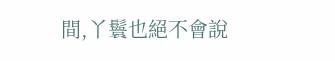間,丫鬟也絕不會說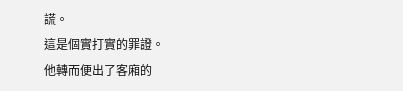謊。
這是個實打實的罪證。
他轉而便出了客廂的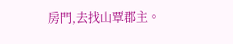房門,去找山覃郡主。